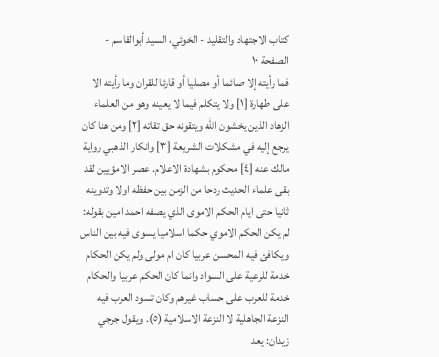كتاب الاجتهاد والتقليد - الخوئي، السيد أبوالقاسم - الصفحة ١٠
فما رأيته إلا صائما أو مصليا أو قارئا للقران وما رأيته الا على طهارة [١] ولا يتكلم فيما لا يعينه وهو من العلماء الزهاد الذين يخشون الله ويتقونه حق تقاته [٢] ومن هنا كان يرجع إليه في مشكلات الشريعة [٣] وانكار الذهبي رواية مالك عنه [٤] محكوم بشهادة الاعلام. عصر الامؤيين لقد بقى علماء الحديث ردحا من الزمن بين حفظه اولا وتدوينه ثانيا حتى ايام الحكم الاموى الذي يصفه احمد امين بقوله: لم يكن الحكم الاموي حكما اسلاميا يسوى فيه بين الناس ويكافئ فيه المحسن عربيا كان ام مولى ولم يكن الحكام خدمة للرعية على السواد وانما كان الحكم عربيا والحكام خدمة للعرب على حساب غيرهم وكان تسود العرب فيه النزعة الجاهلية لا النزعة الاسلامية (٥). ويقول جرجي زيدان: يعد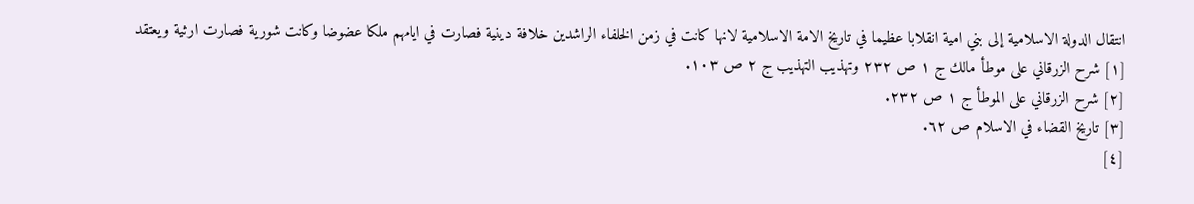انتقال الدولة الاسلامية إلى بني امية انقلابا عظيما في تاريخ الامة الاسلامية لانها كانت في زمن الخلفاء الراشدين خلافة دينية فصارت في ايامهم ملكا عضوضا وكانت شورية فصارت ارثية ويعتقد
[١] شرح الزرقاني على موطأ مالك ج ١ ص ٢٣٢ وتهذيب التهذيب ج ٢ ص ١٠٣.
[٢] شرح الزرقاني على الموطأ ج ١ ص ٢٣٢.
[٣] تاريخ القضاء في الاسلام ص ٦٢.
[٤]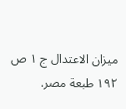ميزان الاعتدال ج ١ ص ١٩٢ طبعة مصر.